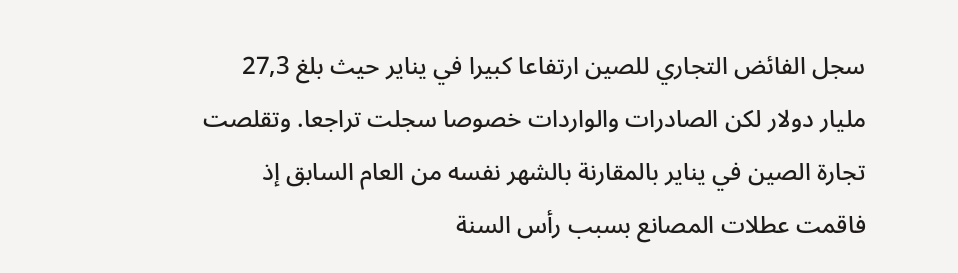سجل الفائض التجاري للصين ارتفاعا كبيرا في يناير حيث بلغ 27,3 مليار دولار لكن الصادرات والواردات خصوصا سجلت تراجعا. وتقلصت تجارة الصين في يناير بالمقارنة بالشهر نفسه من العام السابق إذ فاقمت عطلات المصانع بسبب رأس السنة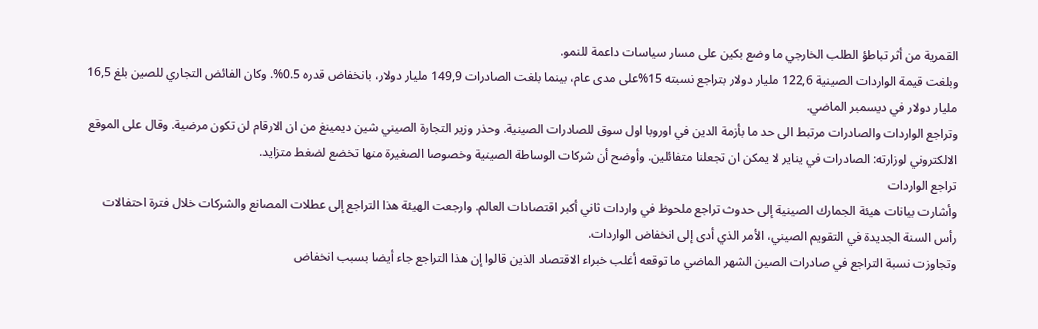القمرية من أثر تباطؤ الطلب الخارجي ما وضع بكين على مسار سياسات داعمة للنمو.
وبلغت قيمة الواردات الصينية 122,6 مليار دولار بتراجع نسبته 15%على مدى عام، بينما بلغت الصادرات 149,9 مليار دولار، بانخفاض قدره 0.5%. وكان الفائض التجاري للصين بلغ 16,5 مليار دولار في ديسمبر الماضي.
وتراجع الواردات والصادرات مرتبط الى حد ما بأزمة الدين في اوروبا اول سوق للصادرات الصينية. وحذر وزير التجارة الصيني شين ديمينغ من ان الارقام لن تكون مرضية. وقال على الموقع الالكتروني لوزارته: الصادرات في يناير لا يمكن ان تجعلنا متفائلين. وأوضح أن شركات الوساطة الصينية وخصوصا الصغيرة منها تخضع لضغط متزايد.
تراجع الواردات
وأشارت بيانات هيئة الجمارك الصينية إلى حدوث تراجع ملحوظ في واردات ثاني أكبر اقتصادات العالم. وارجعت الهيئة هذا التراجع إلى عطلات المصانع والشركات خلال فترة احتفالات رأس السنة الجديدة في التقويم الصيني، الأمر الذي أدى إلى انخفاض الواردات.
وتجاوزت نسبة التراجع في صادرات الصين الشهر الماضي ما توقعه أغلب خبراء الاقتصاد الذين قالوا إن هذا التراجع جاء أيضا بسبب انخفاض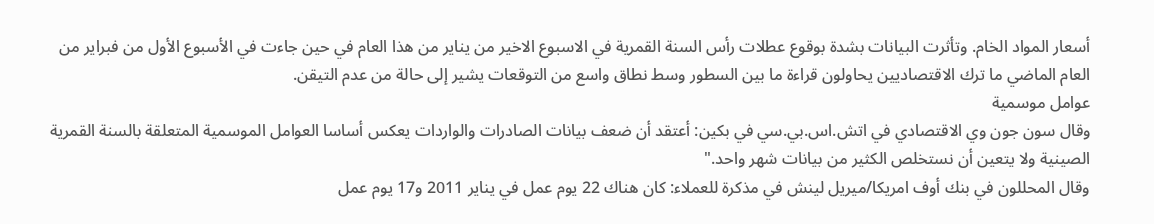أسعار المواد الخام. وتأثرت البيانات بشدة بوقوع عطلات رأس السنة القمرية في الاسبوع الاخير من يناير من هذا العام في حين جاءت في الأسبوع الأول من فبراير من العام الماضي ما ترك الاقتصاديين يحاولون قراءة ما بين السطور وسط نطاق واسع من التوقعات يشير إلى حالة من عدم التيقن.
عوامل موسمية
وقال سون جون وي الاقتصادي في اتش.اس.بي.سي في بكين: أعتقد أن ضعف بيانات الصادرات والواردات يعكس أساسا العوامل الموسمية المتعلقة بالسنة القمرية الصينية ولا يتعين أن نستخلص الكثير من بيانات شهر واحد."
وقال المحللون في بنك أوف امريكا/ميريل لينش في مذكرة للعملاء: كان هناك 22 يوم عمل في يناير 2011 و17 يوم عمل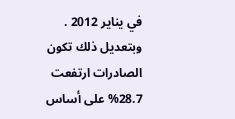في يناير 2012 . وبتعديل ذلك تكون الصادرات ارتفعت 28.7% على أساس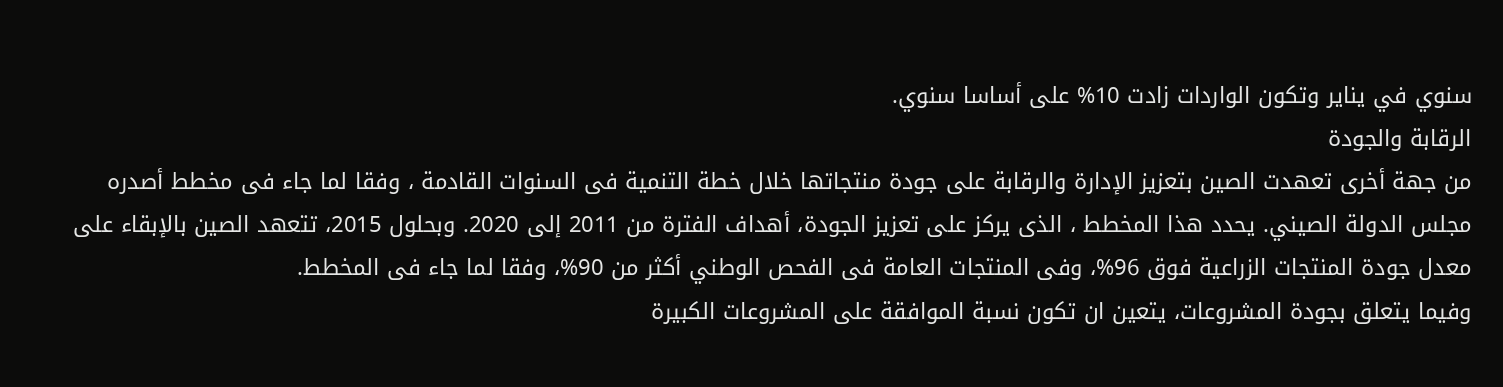سنوي في يناير وتكون الواردات زادت 10% على أساسا سنوي.
الرقابة والجودة
من جهة أخرى تعهدت الصين بتعزيز الإدارة والرقابة على جودة منتجاتها خلال خطة التنمية فى السنوات القادمة ، وفقا لما جاء فى مخطط أصدره مجلس الدولة الصيني. يحدد هذا المخطط ، الذى يركز على تعزيز الجودة، أهداف الفترة من 2011 إلى 2020. وبحلول 2015، تتعهد الصين بالإبقاء على معدل جودة المنتجات الزراعية فوق 96%، وفى المنتجات العامة فى الفحص الوطني أكثر من 90%، وفقا لما جاء فى المخطط.
وفيما يتعلق بجودة المشروعات، يتعين ان تكون نسبة الموافقة على المشروعات الكبيرة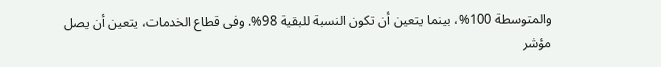والمتوسطة 100%، بينما يتعين أن تكون النسبة للبقية 98%. وفى قطاع الخدمات، يتعين أن يصل مؤشر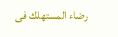رضاء المستهلك فى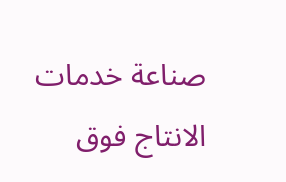صناعة خدمات الانتاج فوق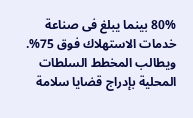80% بينما يبلغ فى صناعة خدمات الاستهلاك فوق 75%. ويطالب المخطط السلطات المحلية بإدراج قضايا سلامة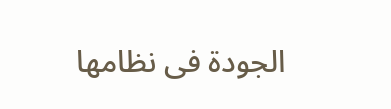الجودة فى نظامها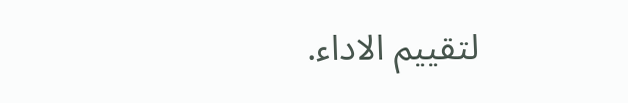لتقييم الاداء.